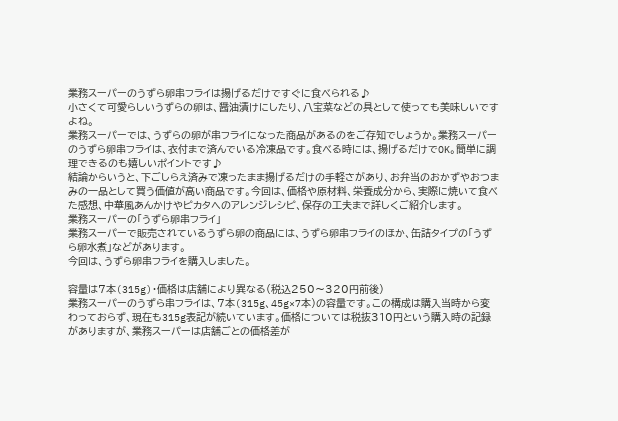業務スーパーのうずら卵串フライは揚げるだけですぐに食べられる♪
小さくて可愛らしいうずらの卵は、醤油漬けにしたり、八宝菜などの具として使っても美味しいですよね。
業務スーパーでは、うずらの卵が串フライになった商品があるのをご存知でしょうか。業務スーパーのうずら卵串フライは、衣付まで済んでいる冷凍品です。食べる時には、揚げるだけでOK。簡単に調理できるのも嬉しいポイントです♪
結論からいうと、下ごしらえ済みで凍ったまま揚げるだけの手軽さがあり、お弁当のおかずやおつまみの一品として買う価値が高い商品です。今回は、価格や原材料、栄養成分から、実際に焼いて食べた感想、中華風あんかけやピカタへのアレンジレシピ、保存の工夫まで詳しくご紹介します。
業務スーパーの「うずら卵串フライ」
業務スーパーで販売されているうずら卵の商品には、うずら卵串フライのほか、缶詰タイプの「うずら卵水煮」などがあります。
今回は、うずら卵串フライを購入しました。

容量は7本(315g)・価格は店舗により異なる(税込250〜320円前後)
業務スーパーのうずら串フライは、7本(315g、45g×7本)の容量です。この構成は購入当時から変わっておらず、現在も315g表記が続いています。価格については税抜310円という購入時の記録がありますが、業務スーパーは店舗ごとの価格差が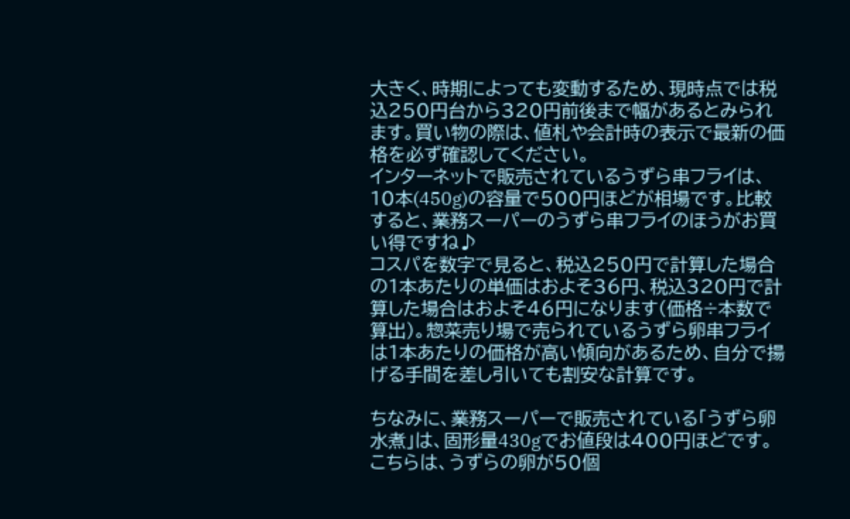大きく、時期によっても変動するため、現時点では税込250円台から320円前後まで幅があるとみられます。買い物の際は、値札や会計時の表示で最新の価格を必ず確認してください。
インターネットで販売されているうずら串フライは、10本(450g)の容量で500円ほどが相場です。比較すると、業務スーパーのうずら串フライのほうがお買い得ですね♪
コスパを数字で見ると、税込250円で計算した場合の1本あたりの単価はおよそ36円、税込320円で計算した場合はおよそ46円になります(価格÷本数で算出)。惣菜売り場で売られているうずら卵串フライは1本あたりの価格が高い傾向があるため、自分で揚げる手間を差し引いても割安な計算です。

ちなみに、業務スーパーで販売されている「うずら卵水煮」は、固形量430gでお値段は400円ほどです。こちらは、うずらの卵が50個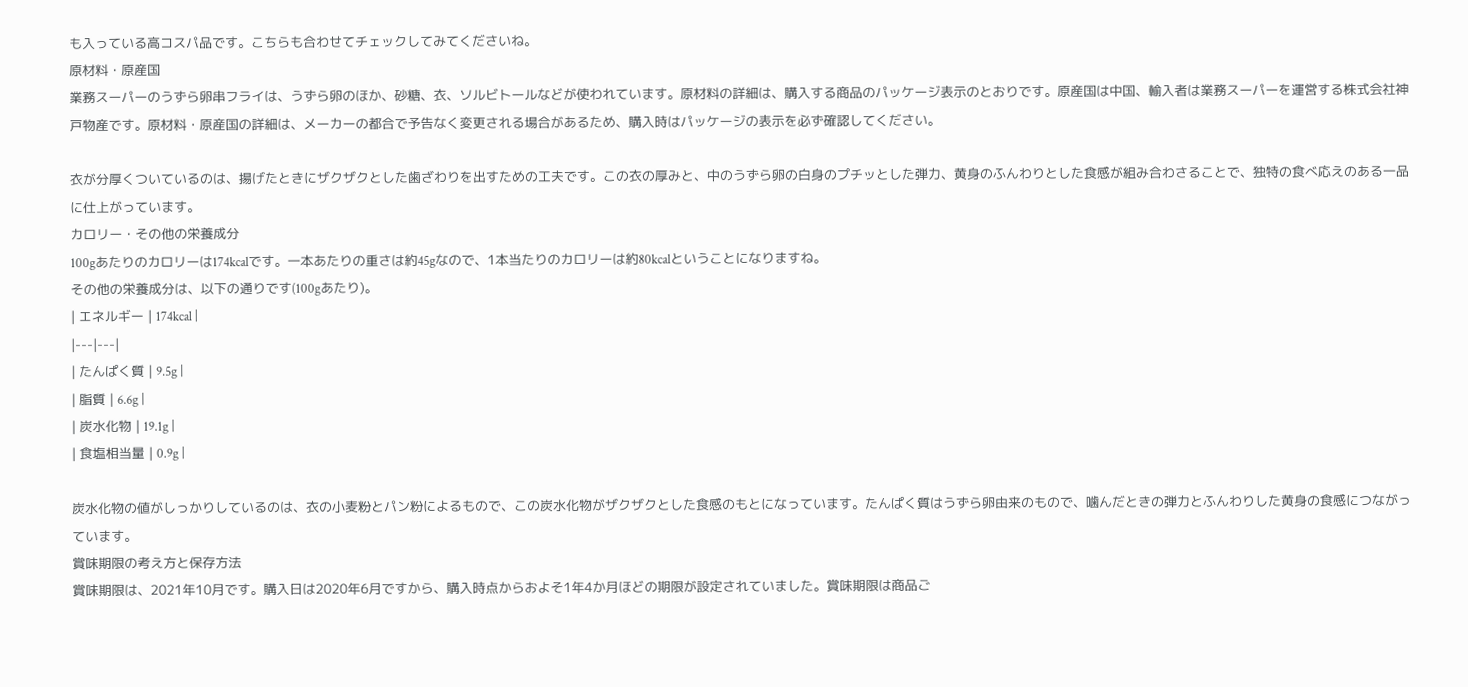も入っている高コスパ品です。こちらも合わせてチェックしてみてくださいね。
原材料・原産国
業務スーパーのうずら卵串フライは、うずら卵のほか、砂糖、衣、ソルビトールなどが使われています。原材料の詳細は、購入する商品のパッケージ表示のとおりです。原産国は中国、輸入者は業務スーパーを運営する株式会社神戸物産です。原材料・原産国の詳細は、メーカーの都合で予告なく変更される場合があるため、購入時はパッケージの表示を必ず確認してください。

衣が分厚くついているのは、揚げたときにザクザクとした歯ざわりを出すための工夫です。この衣の厚みと、中のうずら卵の白身のプチッとした弾力、黄身のふんわりとした食感が組み合わさることで、独特の食べ応えのある一品に仕上がっています。
カロリー・その他の栄養成分
100gあたりのカロリーは174kcalです。一本あたりの重さは約45gなので、1本当たりのカロリーは約80kcalということになりますね。
その他の栄養成分は、以下の通りです(100gあたり)。
| エネルギー | 174kcal |
|---|---|
| たんぱく質 | 9.5g |
| 脂質 | 6.6g |
| 炭水化物 | 19.1g |
| 食塩相当量 | 0.9g |

炭水化物の値がしっかりしているのは、衣の小麦粉とパン粉によるもので、この炭水化物がザクザクとした食感のもとになっています。たんぱく質はうずら卵由来のもので、噛んだときの弾力とふんわりした黄身の食感につながっています。
賞味期限の考え方と保存方法
賞味期限は、2021年10月です。購入日は2020年6月ですから、購入時点からおよそ1年4か月ほどの期限が設定されていました。賞味期限は商品ご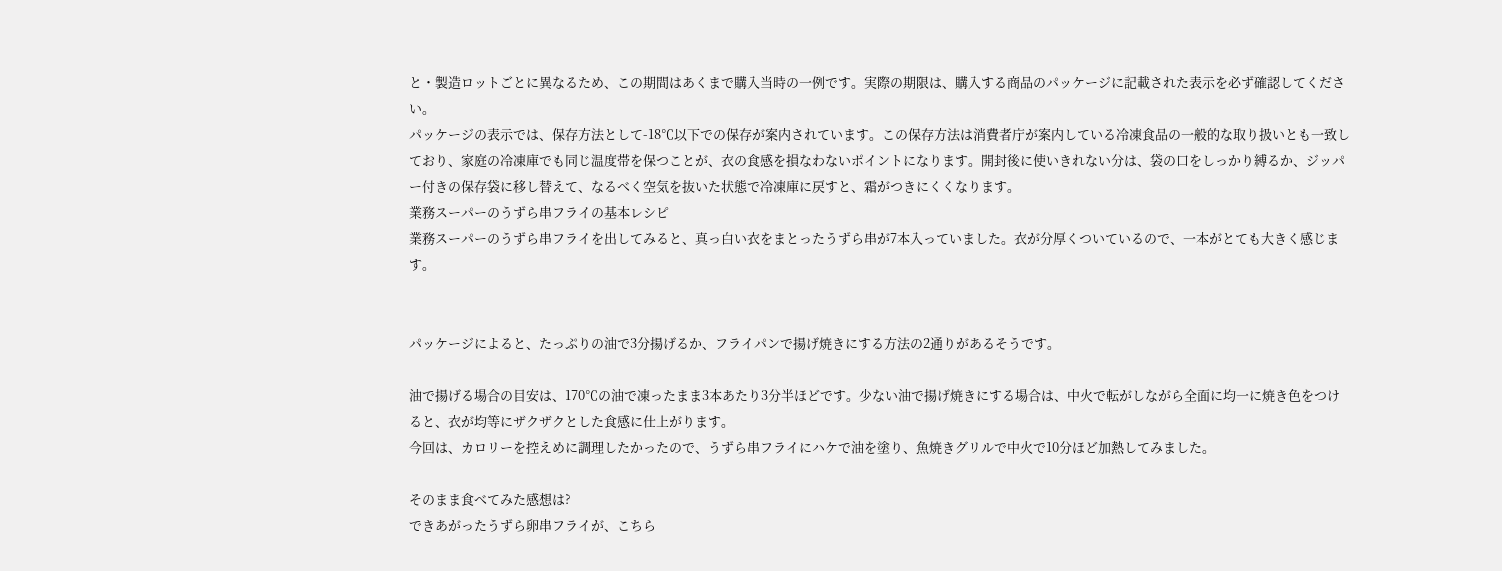と・製造ロットごとに異なるため、この期間はあくまで購入当時の一例です。実際の期限は、購入する商品のパッケージに記載された表示を必ず確認してください。
パッケージの表示では、保存方法として-18℃以下での保存が案内されています。この保存方法は消費者庁が案内している冷凍食品の一般的な取り扱いとも一致しており、家庭の冷凍庫でも同じ温度帯を保つことが、衣の食感を損なわないポイントになります。開封後に使いきれない分は、袋の口をしっかり縛るか、ジッパー付きの保存袋に移し替えて、なるべく空気を抜いた状態で冷凍庫に戻すと、霜がつきにくくなります。
業務スーパーのうずら串フライの基本レシピ
業務スーパーのうずら串フライを出してみると、真っ白い衣をまとったうずら串が7本入っていました。衣が分厚くついているので、一本がとても大きく感じます。


パッケージによると、たっぷりの油で3分揚げるか、フライパンで揚げ焼きにする方法の2通りがあるそうです。

油で揚げる場合の目安は、170℃の油で凍ったまま3本あたり3分半ほどです。少ない油で揚げ焼きにする場合は、中火で転がしながら全面に均一に焼き色をつけると、衣が均等にザクザクとした食感に仕上がります。
今回は、カロリーを控えめに調理したかったので、うずら串フライにハケで油を塗り、魚焼きグリルで中火で10分ほど加熱してみました。

そのまま食べてみた感想は?
できあがったうずら卵串フライが、こちら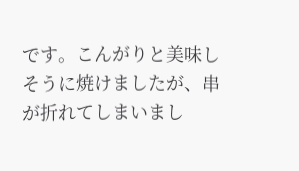です。こんがりと美味しそうに焼けましたが、串が折れてしまいまし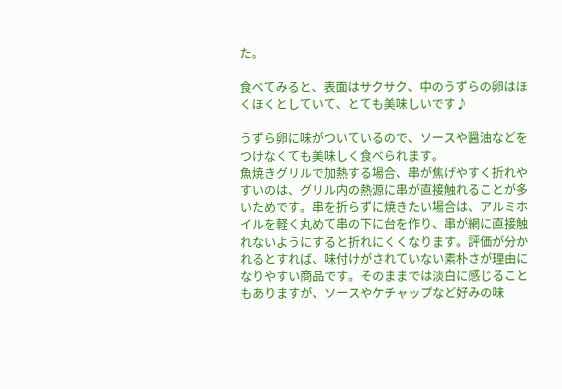た。

食べてみると、表面はサクサク、中のうずらの卵はほくほくとしていて、とても美味しいです♪

うずら卵に味がついているので、ソースや醤油などをつけなくても美味しく食べられます。
魚焼きグリルで加熱する場合、串が焦げやすく折れやすいのは、グリル内の熱源に串が直接触れることが多いためです。串を折らずに焼きたい場合は、アルミホイルを軽く丸めて串の下に台を作り、串が網に直接触れないようにすると折れにくくなります。評価が分かれるとすれば、味付けがされていない素朴さが理由になりやすい商品です。そのままでは淡白に感じることもありますが、ソースやケチャップなど好みの味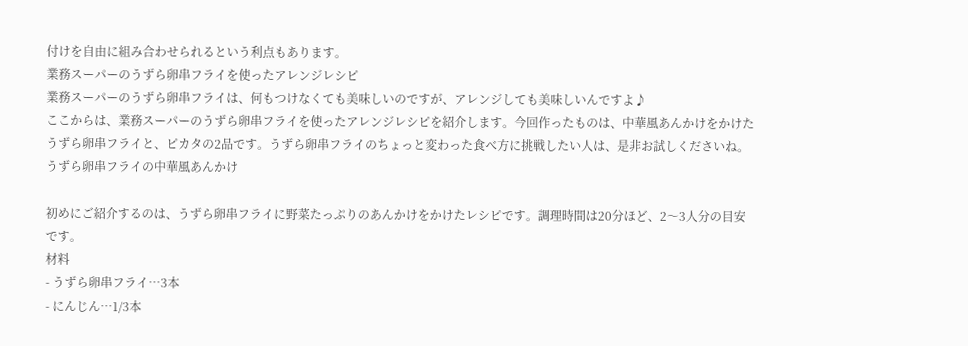付けを自由に組み合わせられるという利点もあります。
業務スーパーのうずら卵串フライを使ったアレンジレシピ
業務スーパーのうずら卵串フライは、何もつけなくても美味しいのですが、アレンジしても美味しいんですよ♪
ここからは、業務スーパーのうずら卵串フライを使ったアレンジレシピを紹介します。今回作ったものは、中華風あんかけをかけたうずら卵串フライと、ピカタの2品です。うずら卵串フライのちょっと変わった食べ方に挑戦したい人は、是非お試しくださいね。
うずら卵串フライの中華風あんかけ

初めにご紹介するのは、うずら卵串フライに野菜たっぷりのあんかけをかけたレシピです。調理時間は20分ほど、2〜3人分の目安です。
材料
- うずら卵串フライ…3本
- にんじん…1/3本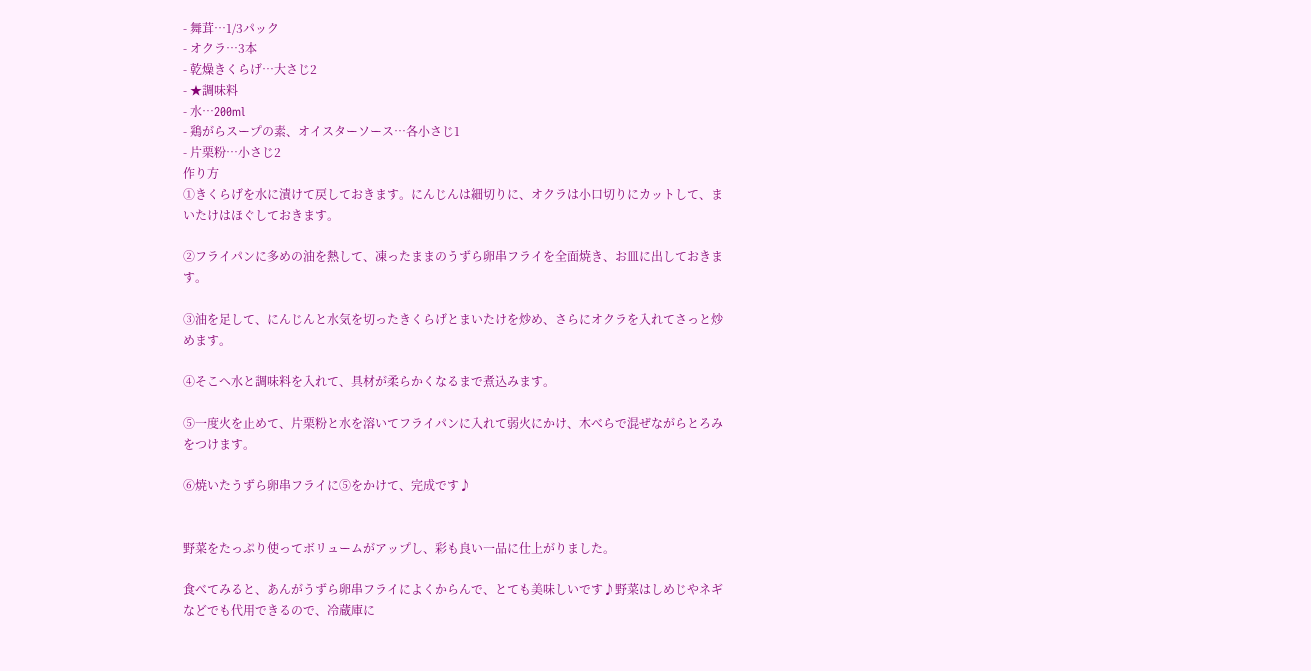- 舞茸…1/3パック
- オクラ…3本
- 乾燥きくらげ…大さじ2
- ★調味料
- 水…200ml
- 鶏がらスープの素、オイスターソース…各小さじ1
- 片栗粉…小さじ2
作り方
①きくらげを水に漬けて戻しておきます。にんじんは細切りに、オクラは小口切りにカットして、まいたけはほぐしておきます。

②フライパンに多めの油を熱して、凍ったままのうずら卵串フライを全面焼き、お皿に出しておきます。

③油を足して、にんじんと水気を切ったきくらげとまいたけを炒め、さらにオクラを入れてさっと炒めます。

④そこへ水と調味料を入れて、具材が柔らかくなるまで煮込みます。

⑤一度火を止めて、片栗粉と水を溶いてフライパンに入れて弱火にかけ、木べらで混ぜながらとろみをつけます。

⑥焼いたうずら卵串フライに⑤をかけて、完成です♪


野菜をたっぷり使ってボリュームがアップし、彩も良い一品に仕上がりました。

食べてみると、あんがうずら卵串フライによくからんで、とても美味しいです♪野菜はしめじやネギなどでも代用できるので、冷蔵庫に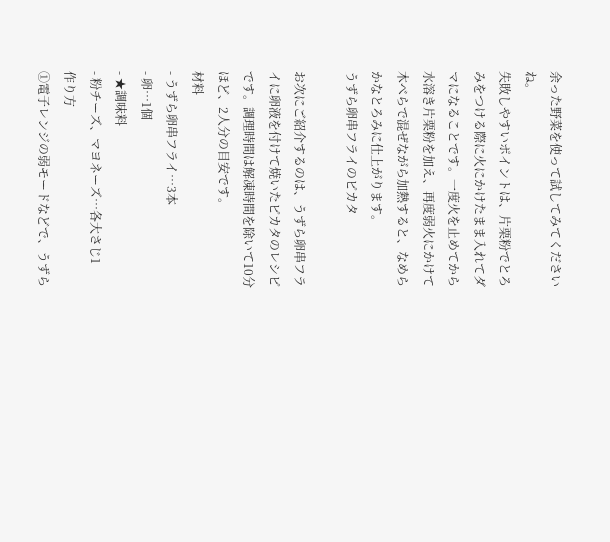余った野菜を使って試してみてくださいね。
失敗しやすいポイントは、片栗粉でとろみをつける際に火にかけたまま入れてダマになることです。一度火を止めてから水溶き片栗粉を加え、再度弱火にかけて木べらで混ぜながら加熱すると、なめらかなとろみに仕上がります。
うずら卵串フライのピカタ

お次にご紹介するのは、うずら卵串フライに卵液を付けて焼いたピカタのレシピです。調理時間は解凍時間を除いて10分ほど、2人分の目安です。
材料
- うずら卵串フライ…3本
- 卵…1個
- ★調味料
- 粉チーズ、マヨネーズ…各大さじ1
作り方
①電子レンジの弱モードなどで、うずら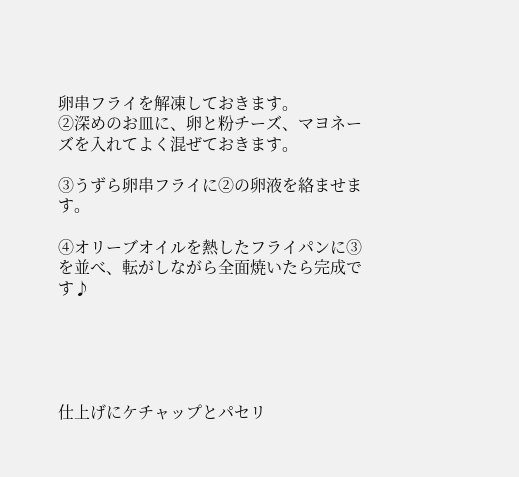卵串フライを解凍しておきます。
②深めのお皿に、卵と粉チーズ、マヨネーズを入れてよく混ぜておきます。

③うずら卵串フライに②の卵液を絡ませます。

④オリーブオイルを熱したフライパンに③を並べ、転がしながら全面焼いたら完成です♪





仕上げにケチャップとパセリ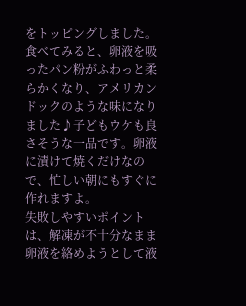をトッピングしました。
食べてみると、卵液を吸ったパン粉がふわっと柔らかくなり、アメリカンドックのような味になりました♪子どもウケも良さそうな一品です。卵液に漬けて焼くだけなので、忙しい朝にもすぐに作れますよ。
失敗しやすいポイントは、解凍が不十分なまま卵液を絡めようとして液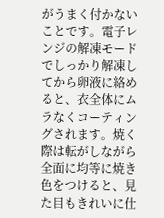がうまく付かないことです。電子レンジの解凍モードでしっかり解凍してから卵液に絡めると、衣全体にムラなくコーティングされます。焼く際は転がしながら全面に均等に焼き色をつけると、見た目もきれいに仕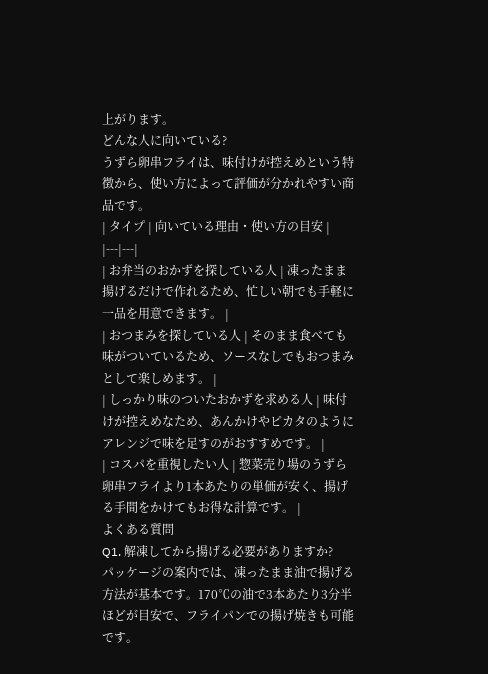上がります。
どんな人に向いている?
うずら卵串フライは、味付けが控えめという特徴から、使い方によって評価が分かれやすい商品です。
| タイプ | 向いている理由・使い方の目安 |
|---|---|
| お弁当のおかずを探している人 | 凍ったまま揚げるだけで作れるため、忙しい朝でも手軽に一品を用意できます。 |
| おつまみを探している人 | そのまま食べても味がついているため、ソースなしでもおつまみとして楽しめます。 |
| しっかり味のついたおかずを求める人 | 味付けが控えめなため、あんかけやピカタのようにアレンジで味を足すのがおすすめです。 |
| コスパを重視したい人 | 惣菜売り場のうずら卵串フライより1本あたりの単価が安く、揚げる手間をかけてもお得な計算です。 |
よくある質問
Q1. 解凍してから揚げる必要がありますか?
パッケージの案内では、凍ったまま油で揚げる方法が基本です。170℃の油で3本あたり3分半ほどが目安で、フライパンでの揚げ焼きも可能です。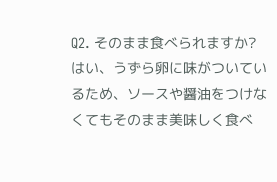Q2. そのまま食べられますか?
はい、うずら卵に味がついているため、ソースや醤油をつけなくてもそのまま美味しく食べ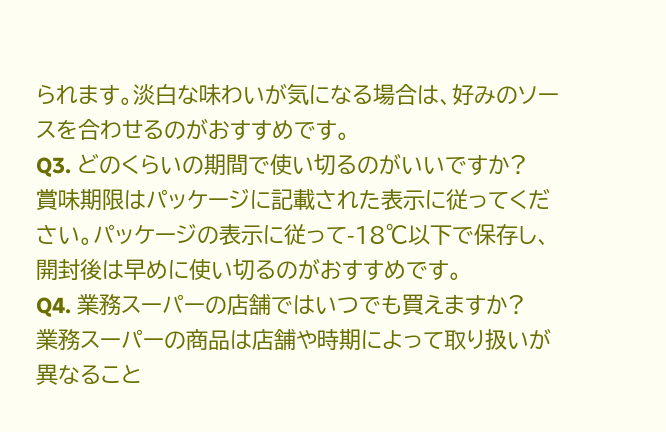られます。淡白な味わいが気になる場合は、好みのソースを合わせるのがおすすめです。
Q3. どのくらいの期間で使い切るのがいいですか?
賞味期限はパッケージに記載された表示に従ってください。パッケージの表示に従って-18℃以下で保存し、開封後は早めに使い切るのがおすすめです。
Q4. 業務スーパーの店舗ではいつでも買えますか?
業務スーパーの商品は店舗や時期によって取り扱いが異なること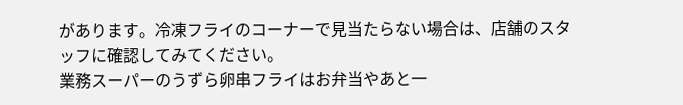があります。冷凍フライのコーナーで見当たらない場合は、店舗のスタッフに確認してみてください。
業務スーパーのうずら卵串フライはお弁当やあと一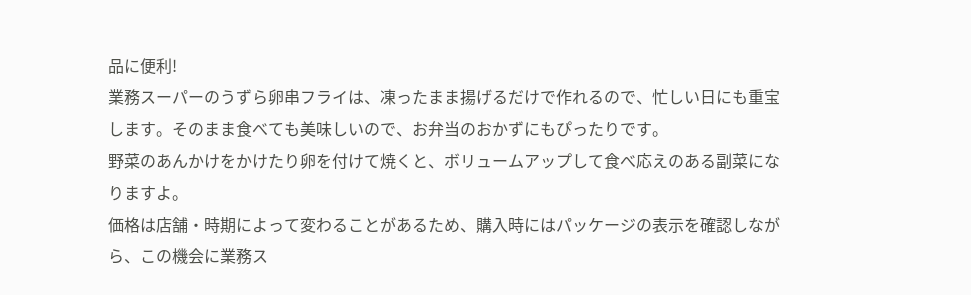品に便利!
業務スーパーのうずら卵串フライは、凍ったまま揚げるだけで作れるので、忙しい日にも重宝します。そのまま食べても美味しいので、お弁当のおかずにもぴったりです。
野菜のあんかけをかけたり卵を付けて焼くと、ボリュームアップして食べ応えのある副菜になりますよ。
価格は店舗・時期によって変わることがあるため、購入時にはパッケージの表示を確認しながら、この機会に業務ス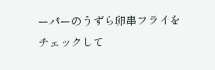ーパーのうずら卵串フライをチェックして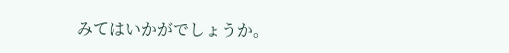みてはいかがでしょうか。